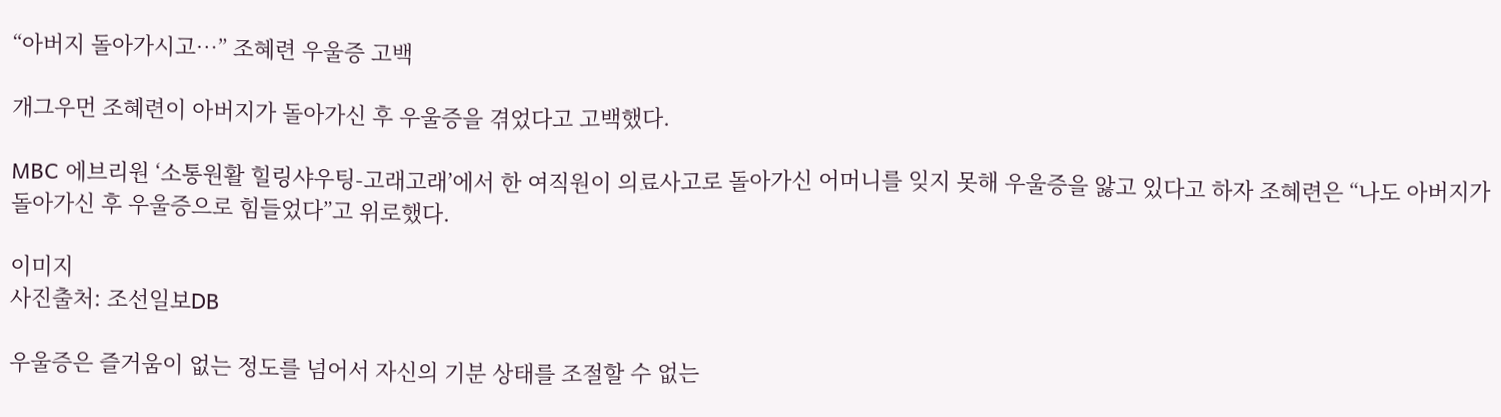“아버지 돌아가시고…” 조혜련 우울증 고백

개그우먼 조혜련이 아버지가 돌아가신 후 우울증을 겪었다고 고백했다.

MBC 에브리원 ‘소통원활 힐링샤우팅-고래고래’에서 한 여직원이 의료사고로 돌아가신 어머니를 잊지 못해 우울증을 앓고 있다고 하자 조혜련은 “나도 아버지가 돌아가신 후 우울증으로 힘들었다”고 위로했다.

이미지
사진출처: 조선일보DB

우울증은 즐거움이 없는 정도를 넘어서 자신의 기분 상태를 조절할 수 없는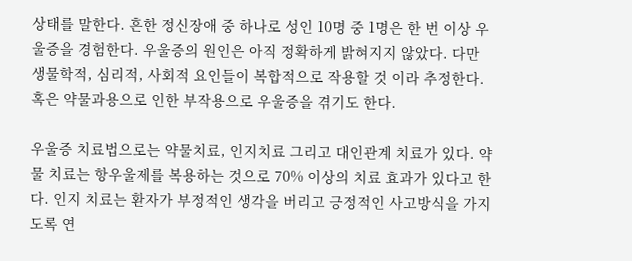상태를 말한다. 흔한 정신장애 중 하나로 성인 10명 중 1명은 한 번 이상 우울증을 경험한다. 우울증의 원인은 아직 정확하게 밝혀지지 않았다. 다만 생물학적, 심리적, 사회적 요인들이 복합적으로 작용할 것 이라 추정한다. 혹은 약물과용으로 인한 부작용으로 우울증을 겪기도 한다.

우울증 치료법으로는 약물치료, 인지치료 그리고 대인관계 치료가 있다. 약물 치료는 항우울제를 복용하는 것으로 70% 이상의 치료 효과가 있다고 한다. 인지 치료는 환자가 부정적인 생각을 버리고 긍정적인 사고방식을 가지도록 연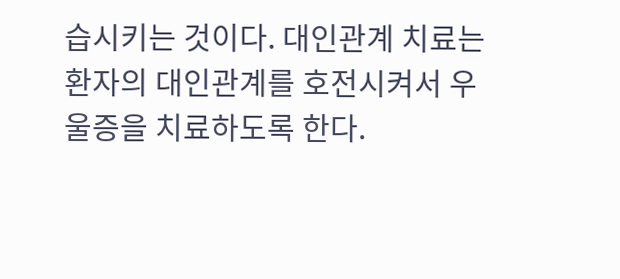습시키는 것이다. 대인관계 치료는 환자의 대인관계를 호전시켜서 우울증을 치료하도록 한다.